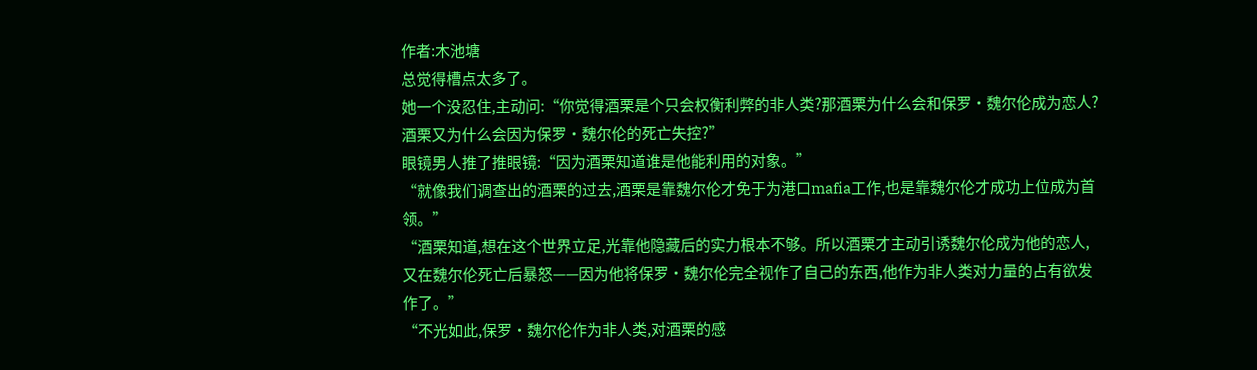作者:木池塘
总觉得槽点太多了。
她一个没忍住,主动问:“你觉得酒栗是个只会权衡利弊的非人类?那酒栗为什么会和保罗·魏尔伦成为恋人?酒栗又为什么会因为保罗·魏尔伦的死亡失控?”
眼镜男人推了推眼镜:“因为酒栗知道谁是他能利用的对象。”
“就像我们调查出的酒栗的过去,酒栗是靠魏尔伦才免于为港口mafia工作,也是靠魏尔伦才成功上位成为首领。”
“酒栗知道,想在这个世界立足,光靠他隐藏后的实力根本不够。所以酒栗才主动引诱魏尔伦成为他的恋人,又在魏尔伦死亡后暴怒——因为他将保罗·魏尔伦完全视作了自己的东西,他作为非人类对力量的占有欲发作了。”
“不光如此,保罗·魏尔伦作为非人类,对酒栗的感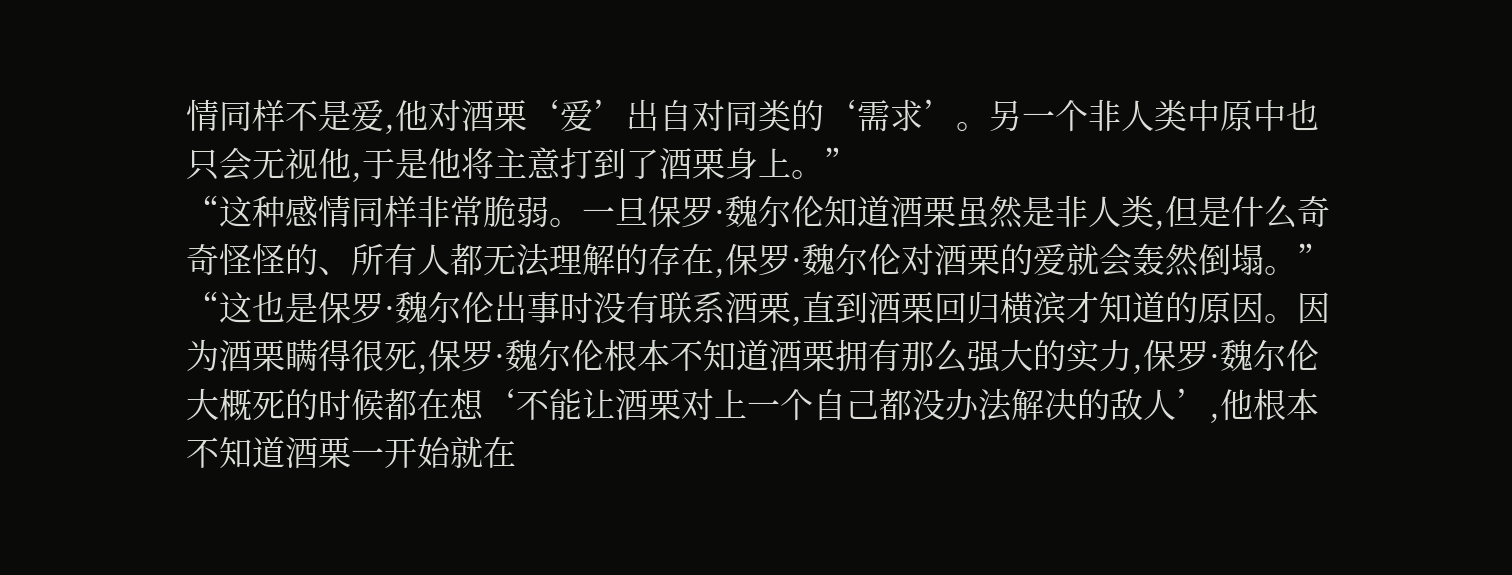情同样不是爱,他对酒栗‘爱’出自对同类的‘需求’。另一个非人类中原中也只会无视他,于是他将主意打到了酒栗身上。”
“这种感情同样非常脆弱。一旦保罗·魏尔伦知道酒栗虽然是非人类,但是什么奇奇怪怪的、所有人都无法理解的存在,保罗·魏尔伦对酒栗的爱就会轰然倒塌。”
“这也是保罗·魏尔伦出事时没有联系酒栗,直到酒栗回归横滨才知道的原因。因为酒栗瞒得很死,保罗·魏尔伦根本不知道酒栗拥有那么强大的实力,保罗·魏尔伦大概死的时候都在想‘不能让酒栗对上一个自己都没办法解决的敌人’,他根本不知道酒栗一开始就在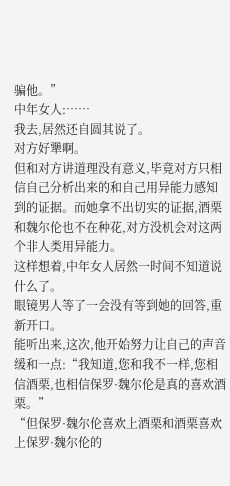骗他。”
中年女人:……
我去,居然还自圆其说了。
对方好犟啊。
但和对方讲道理没有意义,毕竟对方只相信自己分析出来的和自己用异能力感知到的证据。而她拿不出切实的证据,酒栗和魏尔伦也不在种花,对方没机会对这两个非人类用异能力。
这样想着,中年女人居然一时间不知道说什么了。
眼镜男人等了一会没有等到她的回答,重新开口。
能听出来,这次,他开始努力让自己的声音缓和一点:“我知道,您和我不一样,您相信酒栗,也相信保罗·魏尔伦是真的喜欢酒栗。”
“但保罗·魏尔伦喜欢上酒栗和酒栗喜欢上保罗·魏尔伦的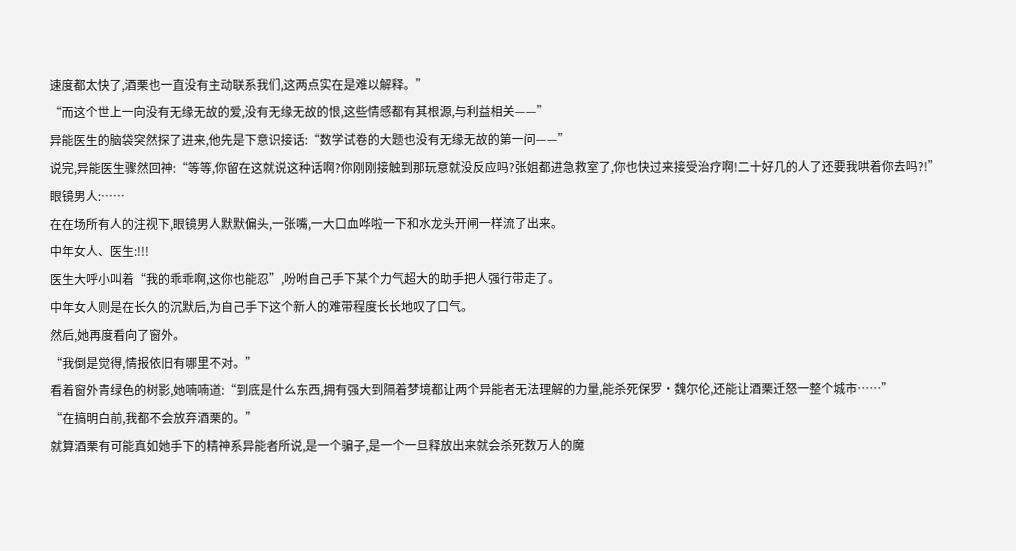速度都太快了,酒栗也一直没有主动联系我们,这两点实在是难以解释。”
“而这个世上一向没有无缘无故的爱,没有无缘无故的恨,这些情感都有其根源,与利益相关——”
异能医生的脑袋突然探了进来,他先是下意识接话:“数学试卷的大题也没有无缘无故的第一问——”
说完,异能医生骤然回神:“等等,你留在这就说这种话啊?你刚刚接触到那玩意就没反应吗?张姐都进急救室了,你也快过来接受治疗啊!二十好几的人了还要我哄着你去吗?!”
眼镜男人:……
在在场所有人的注视下,眼镜男人默默偏头,一张嘴,一大口血哗啦一下和水龙头开闸一样流了出来。
中年女人、医生:!!!
医生大呼小叫着“我的乖乖啊,这你也能忍”,吩咐自己手下某个力气超大的助手把人强行带走了。
中年女人则是在长久的沉默后,为自己手下这个新人的难带程度长长地叹了口气。
然后,她再度看向了窗外。
“我倒是觉得,情报依旧有哪里不对。”
看着窗外青绿色的树影,她喃喃道:“到底是什么东西,拥有强大到隔着梦境都让两个异能者无法理解的力量,能杀死保罗·魏尔伦,还能让酒栗迁怒一整个城市……”
“在搞明白前,我都不会放弃酒栗的。”
就算酒栗有可能真如她手下的精神系异能者所说,是一个骗子,是一个一旦释放出来就会杀死数万人的魔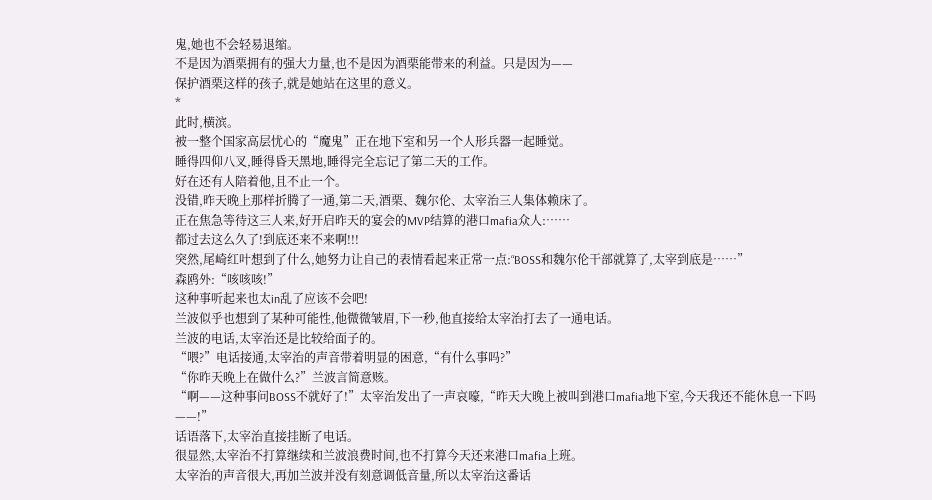鬼,她也不会轻易退缩。
不是因为酒栗拥有的强大力量,也不是因为酒栗能带来的利益。只是因为——
保护酒栗这样的孩子,就是她站在这里的意义。
*
此时,横滨。
被一整个国家高层忧心的“魔鬼”正在地下室和另一个人形兵器一起睡觉。
睡得四仰八叉,睡得昏天黑地,睡得完全忘记了第二天的工作。
好在还有人陪着他,且不止一个。
没错,昨天晚上那样折腾了一通,第二天,酒栗、魏尔伦、太宰治三人集体赖床了。
正在焦急等待这三人来,好开启昨天的宴会的MVP结算的港口mafia众人:……
都过去这么久了!到底还来不来啊!!!
突然,尾崎红叶想到了什么,她努力让自己的表情看起来正常一点:“BOSS和魏尔伦干部就算了,太宰到底是……”
森鸥外:“咳咳咳!”
这种事听起来也太in乱了应该不会吧!
兰波似乎也想到了某种可能性,他微微皱眉,下一秒,他直接给太宰治打去了一通电话。
兰波的电话,太宰治还是比较给面子的。
“喂?”电话接通,太宰治的声音带着明显的困意,“有什么事吗?”
“你昨天晚上在做什么?”兰波言简意赅。
“啊——这种事问BOSS不就好了!”太宰治发出了一声哀嚎,“昨天大晚上被叫到港口mafia地下室,今天我还不能休息一下吗——!”
话语落下,太宰治直接挂断了电话。
很显然,太宰治不打算继续和兰波浪费时间,也不打算今天还来港口mafia上班。
太宰治的声音很大,再加兰波并没有刻意调低音量,所以太宰治这番话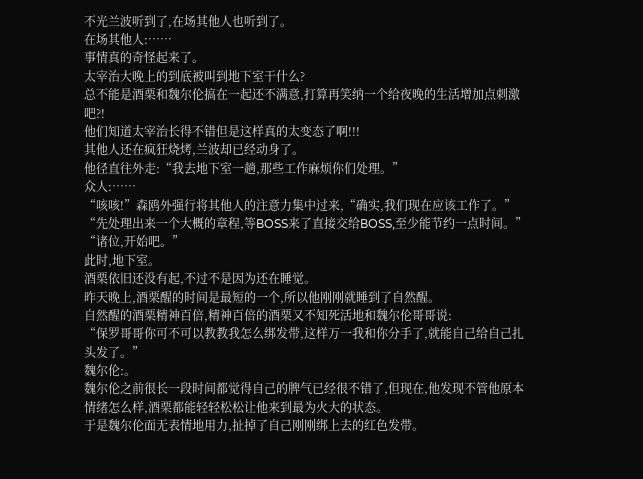不光兰波听到了,在场其他人也听到了。
在场其他人:……
事情真的奇怪起来了。
太宰治大晚上的到底被叫到地下室干什么?
总不能是酒栗和魏尔伦搞在一起还不满意,打算再笑纳一个给夜晚的生活增加点刺激吧?!
他们知道太宰治长得不错但是这样真的太变态了啊!!!
其他人还在疯狂烧烤,兰波却已经动身了。
他径直往外走:“我去地下室一趟,那些工作麻烦你们处理。”
众人:……
“咳咳!”森鸥外强行将其他人的注意力集中过来,“确实,我们现在应该工作了。”
“先处理出来一个大概的章程,等BOSS来了直接交给BOSS,至少能节约一点时间。”
“诸位,开始吧。”
此时,地下室。
酒栗依旧还没有起,不过不是因为还在睡觉。
昨天晚上,酒栗醒的时间是最短的一个,所以他刚刚就睡到了自然醒。
自然醒的酒栗精神百倍,精神百倍的酒栗又不知死活地和魏尔伦哥哥说:
“保罗哥哥你可不可以教教我怎么绑发带,这样万一我和你分手了,就能自己给自己扎头发了。”
魏尔伦:。
魏尔伦之前很长一段时间都觉得自己的脾气已经很不错了,但现在,他发现不管他原本情绪怎么样,酒栗都能轻轻松松让他来到最为火大的状态。
于是魏尔伦面无表情地用力,扯掉了自己刚刚绑上去的红色发带。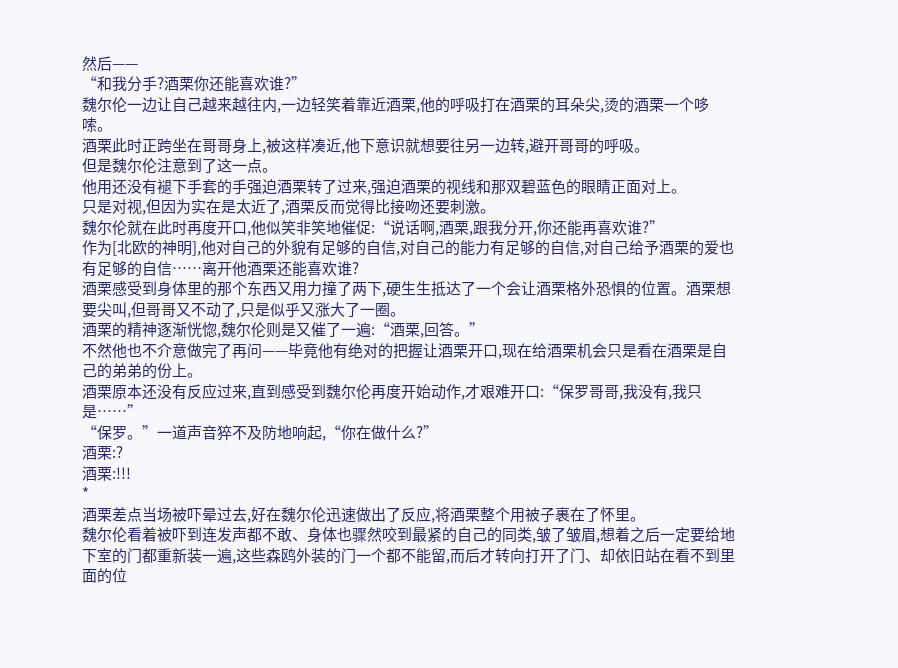然后——
“和我分手?酒栗你还能喜欢谁?”
魏尔伦一边让自己越来越往内,一边轻笑着靠近酒栗,他的呼吸打在酒栗的耳朵尖,烫的酒栗一个哆嗦。
酒栗此时正跨坐在哥哥身上,被这样凑近,他下意识就想要往另一边转,避开哥哥的呼吸。
但是魏尔伦注意到了这一点。
他用还没有褪下手套的手强迫酒栗转了过来,强迫酒栗的视线和那双碧蓝色的眼睛正面对上。
只是对视,但因为实在是太近了,酒栗反而觉得比接吻还要刺激。
魏尔伦就在此时再度开口,他似笑非笑地催促:“说话啊,酒栗,跟我分开,你还能再喜欢谁?”
作为[北欧的神明],他对自己的外貌有足够的自信,对自己的能力有足够的自信,对自己给予酒栗的爱也有足够的自信……离开他酒栗还能喜欢谁?
酒栗感受到身体里的那个东西又用力撞了两下,硬生生抵达了一个会让酒栗格外恐惧的位置。酒栗想要尖叫,但哥哥又不动了,只是似乎又涨大了一圈。
酒栗的精神逐渐恍惚,魏尔伦则是又催了一遍:“酒栗,回答。”
不然他也不介意做完了再问——毕竟他有绝对的把握让酒栗开口,现在给酒栗机会只是看在酒栗是自己的弟弟的份上。
酒栗原本还没有反应过来,直到感受到魏尔伦再度开始动作,才艰难开口:“保罗哥哥,我没有,我只是……”
“保罗。”一道声音猝不及防地响起,“你在做什么?”
酒栗:?
酒栗:!!!
*
酒栗差点当场被吓晕过去,好在魏尔伦迅速做出了反应,将酒栗整个用被子裹在了怀里。
魏尔伦看着被吓到连发声都不敢、身体也骤然咬到最紧的自己的同类,皱了皱眉,想着之后一定要给地下室的门都重新装一遍,这些森鸥外装的门一个都不能留,而后才转向打开了门、却依旧站在看不到里面的位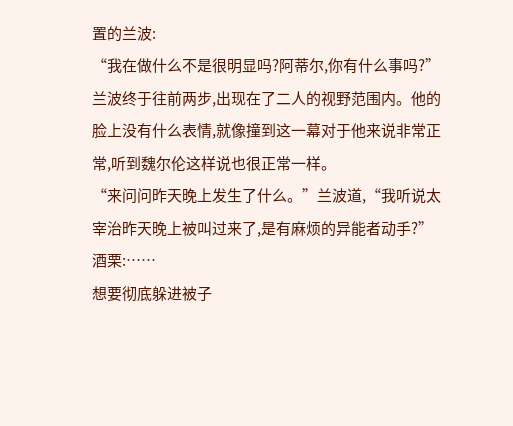置的兰波:
“我在做什么不是很明显吗?阿蒂尔,你有什么事吗?”
兰波终于往前两步,出现在了二人的视野范围内。他的脸上没有什么表情,就像撞到这一幕对于他来说非常正常,听到魏尔伦这样说也很正常一样。
“来问问昨天晚上发生了什么。”兰波道,“我听说太宰治昨天晚上被叫过来了,是有麻烦的异能者动手?”
酒栗:……
想要彻底躲进被子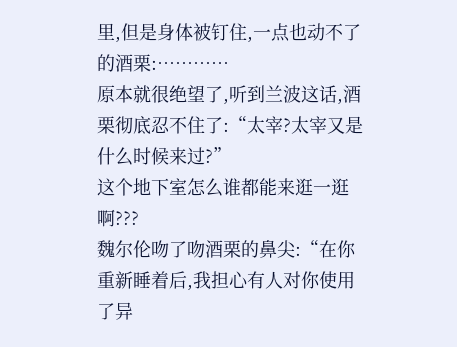里,但是身体被钉住,一点也动不了的酒栗:…………
原本就很绝望了,听到兰波这话,酒栗彻底忍不住了:“太宰?太宰又是什么时候来过?”
这个地下室怎么谁都能来逛一逛啊???
魏尔伦吻了吻酒栗的鼻尖:“在你重新睡着后,我担心有人对你使用了异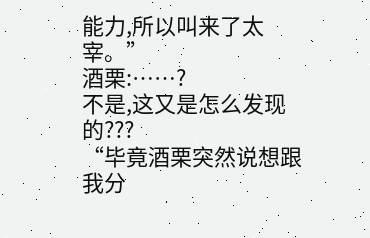能力,所以叫来了太宰。”
酒栗:……?
不是,这又是怎么发现的???
“毕竟酒栗突然说想跟我分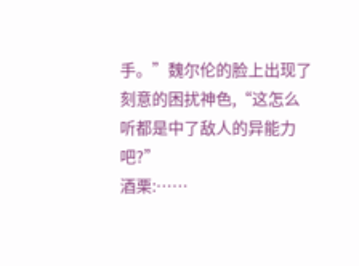手。”魏尔伦的脸上出现了刻意的困扰神色,“这怎么听都是中了敌人的异能力吧?”
酒栗:……